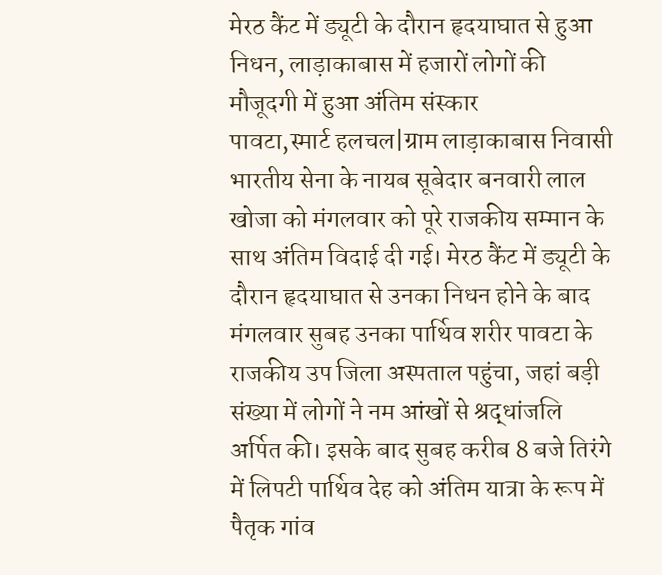मेरठ कैंट में ड्यूटी के दौरान हृदयाघात से हुआ निधन, लाड़ाकाबास में हजारों लोगों की मौजूदगी में हुआ अंतिम संस्कार
पावटा,स्मार्ट हलचल|ग्राम लाड़ाकाबास निवासी भारतीय सेना के नायब सूबेदार बनवारी लाल खोजा को मंगलवार को पूरे राजकीय सम्मान के साथ अंतिम विदाई दी गई। मेरठ कैंट में ड्यूटी के दौरान हृदयाघात से उनका निधन होने के बाद मंगलवार सुबह उनका पार्थिव शरीर पावटा के राजकीय उप जिला अस्पताल पहुंचा, जहां बड़ी संख्या में लोगों ने नम आंखों से श्रद्धांजलि अर्पित की। इसके बाद सुबह करीब 8 बजे तिरंगे में लिपटी पार्थिव देह को अंतिम यात्रा के रूप में पैतृक गांव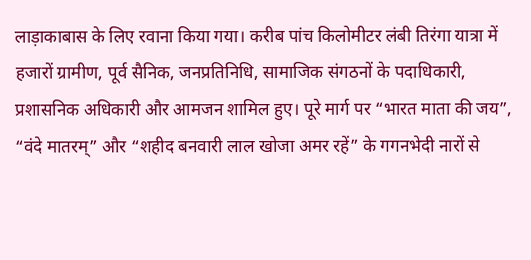लाड़ाकाबास के लिए रवाना किया गया। करीब पांच किलोमीटर लंबी तिरंगा यात्रा में हजारों ग्रामीण, पूर्व सैनिक, जनप्रतिनिधि, सामाजिक संगठनों के पदाधिकारी, प्रशासनिक अधिकारी और आमजन शामिल हुए। पूरे मार्ग पर “भारत माता की जय”, “वंदे मातरम्” और “शहीद बनवारी लाल खोजा अमर रहें” के गगनभेदी नारों से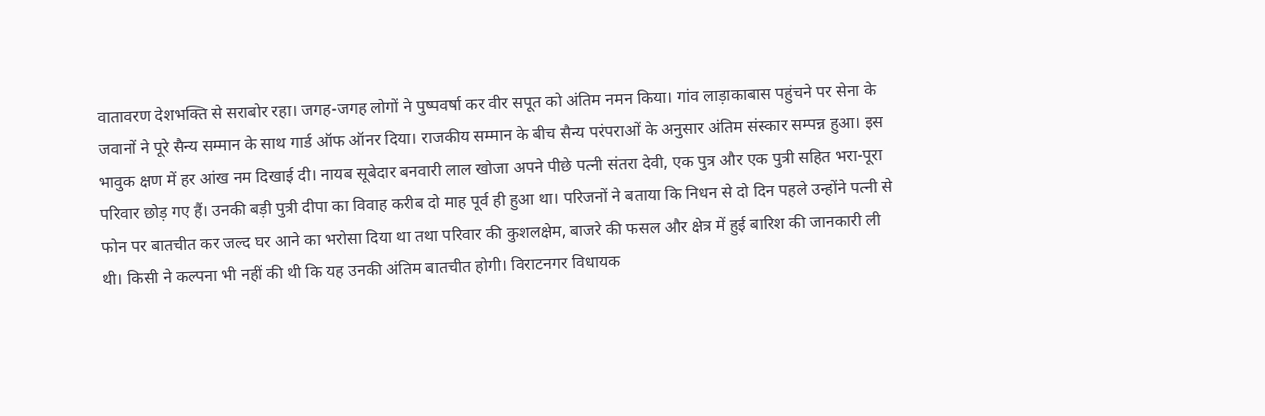वातावरण देशभक्ति से सराबोर रहा। जगह-जगह लोगों ने पुष्पवर्षा कर वीर सपूत को अंतिम नमन किया। गांव लाड़ाकाबास पहुंचने पर सेना के जवानों ने पूरे सैन्य सम्मान के साथ गार्ड ऑफ ऑनर दिया। राजकीय सम्मान के बीच सैन्य परंपराओं के अनुसार अंतिम संस्कार सम्पन्न हुआ। इस भावुक क्षण में हर आंख नम दिखाई दी। नायब सूबेदार बनवारी लाल खोजा अपने पीछे पत्नी संतरा देवी, एक पुत्र और एक पुत्री सहित भरा-पूरा परिवार छोड़ गए हैं। उनकी बड़ी पुत्री दीपा का विवाह करीब दो माह पूर्व ही हुआ था। परिजनों ने बताया कि निधन से दो दिन पहले उन्होंने पत्नी से फोन पर बातचीत कर जल्द घर आने का भरोसा दिया था तथा परिवार की कुशलक्षेम, बाजरे की फसल और क्षेत्र में हुई बारिश की जानकारी ली थी। किसी ने कल्पना भी नहीं की थी कि यह उनकी अंतिम बातचीत होगी। विराटनगर विधायक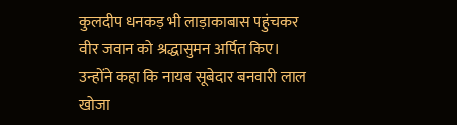कुलदीप धनकड़ भी लाड़ाकाबास पहुंचकर वीर जवान को श्रद्धासुमन अर्पित किए। उन्होंने कहा कि नायब सूबेदार बनवारी लाल खोजा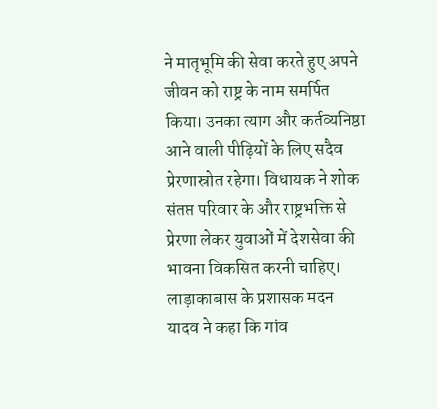ने मातृभूमि की सेवा करते हुए अपने जीवन को राष्ट्र के नाम समर्पित किया। उनका त्याग और कर्तव्यनिष्ठा आने वाली पीढ़ियों के लिए सदैव प्रेरणास्रोत रहेगा। विधायक ने शोक संतप्त परिवार के और राष्ट्रभक्ति से प्रेरणा लेकर युवाओं में देशसेवा की भावना विकसित करनी चाहिए। लाड़ाकाबास के प्रशासक मदन यादव ने कहा कि गांव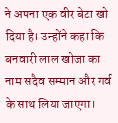ने अपना एक वीर बेटा खो दिया है। उन्होंने कहा कि बनवारी लाल खोजा का नाम सदैव सम्मान और गर्व के साथ लिया जाएगा।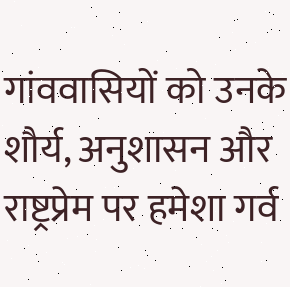गांववासियों को उनके शौर्य, अनुशासन और राष्ट्रप्रेम पर हमेशा गर्व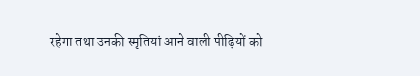रहेगा तथा उनकी स्मृतियां आने वाली पीढ़ियों को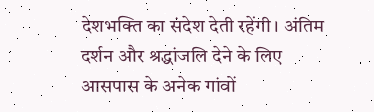देशभक्ति का संदेश देती रहेंगी। अंतिम दर्शन और श्रद्धांजलि देने के लिए आसपास के अनेक गांवों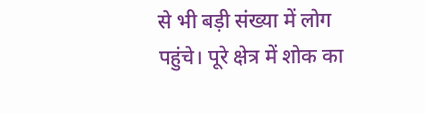से भी बड़ी संख्या में लोग पहुंचे। पूरे क्षेत्र में शोक का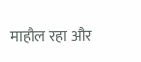माहौल रहा और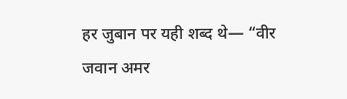हर जुबान पर यही शब्द थे— “वीर जवान अमर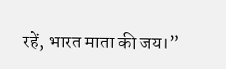रहें, भारत माता की जय।”